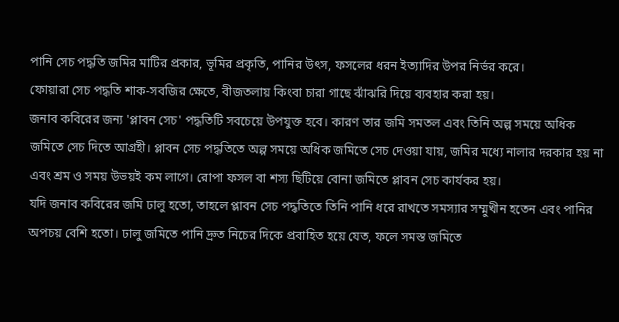পানি সেচ পদ্ধতি জমির মাটির প্রকার, ভূমির প্রকৃতি, পানির উৎস, ফসলের ধরন ইত্যাদির উপর নির্ভর করে।
ফোয়ারা সেচ পদ্ধতি শাক-সবজির ক্ষেতে, বীজতলায় কিংবা চারা গাছে ঝাঁঝরি দিয়ে ব্যবহার করা হয়।
জনাব কবিরের জন্য 'প্লাবন সেচ' পদ্ধতিটি সবচেয়ে উপযুক্ত হবে। কারণ তার জমি সমতল এবং তিনি অল্প সময়ে অধিক জমিতে সেচ দিতে আগ্রহী। প্লাবন সেচ পদ্ধতিতে অল্প সময়ে অধিক জমিতে সেচ দেওয়া যায়, জমির মধ্যে নালার দরকার হয় না এবং শ্রম ও সময় উভয়ই কম লাগে। রোপা ফসল বা শস্য ছিটিয়ে বোনা জমিতে প্লাবন সেচ কার্যকর হয়।
যদি জনাব কবিরের জমি ঢালু হতো, তাহলে প্লাবন সেচ পদ্ধতিতে তিনি পানি ধরে রাখতে সমস্যার সম্মুখীন হতেন এবং পানির অপচয় বেশি হতো। ঢালু জমিতে পানি দ্রুত নিচের দিকে প্রবাহিত হয়ে যেত, ফলে সমস্ত জমিতে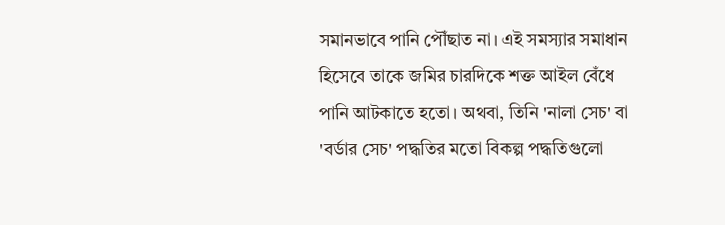সমানভাবে পানি পৌঁছাত না। এই সমস্যার সমাধান হিসেবে তাকে জমির চারদিকে শক্ত আইল বেঁধে পানি আটকাতে হতো। অথবা, তিনি 'নালা সেচ' বা 'বর্ডার সেচ' পদ্ধতির মতো বিকল্প পদ্ধতিগুলো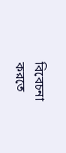বিবেচনা করতে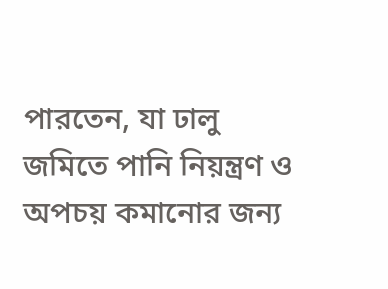পারতেন, যা ঢালু জমিতে পানি নিয়ন্ত্রণ ও অপচয় কমানোর জন্য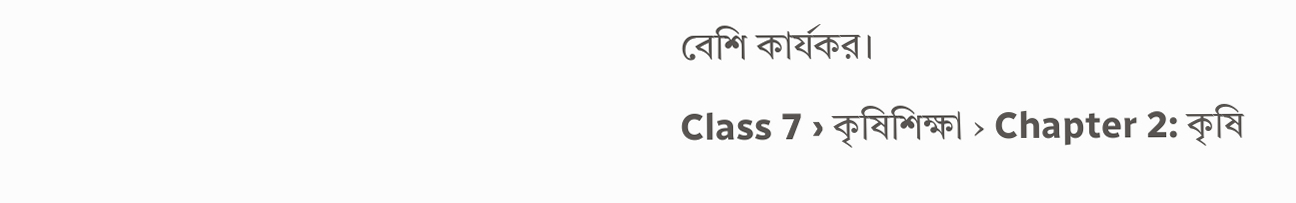বেশি কার্যকর।
Class 7 › কৃষিশিক্ষা › Chapter 2: কৃষি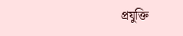প্রযুক্তি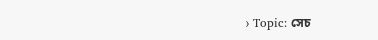› Topic: সেচ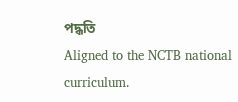পদ্ধতি
Aligned to the NCTB national curriculum.